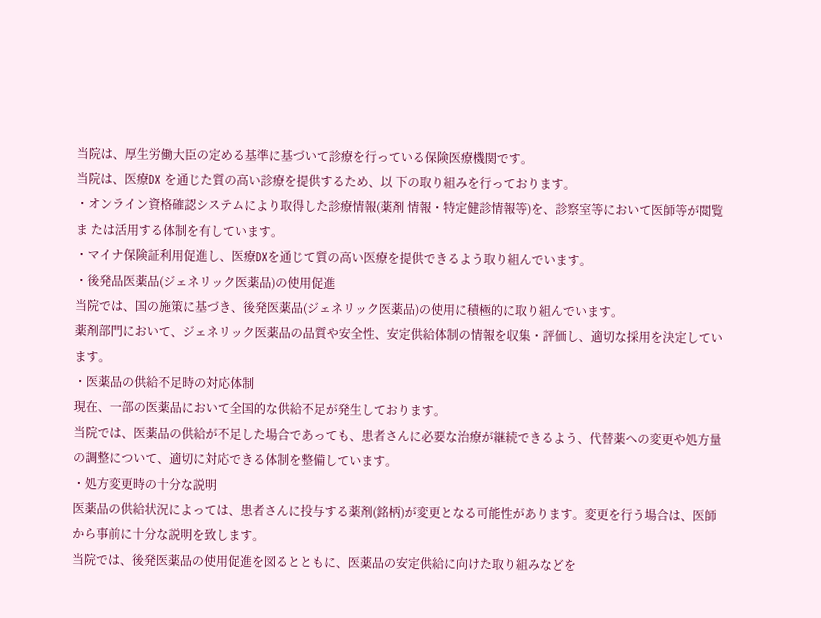当院は、厚生労働大臣の定める基準に基づいて診療を行っている保険医療機関です。
当院は、医療DX を通じた質の高い診療を提供するため、以 下の取り組みを行っております。
・オンライン資格確認システムにより取得した診療情報(薬剤 情報・特定健診情報等)を、診察室等において医師等が閲覧ま たは活用する体制を有しています。
・マイナ保険証利用促進し、医療DXを通じて質の高い医療を提供できるよう取り組んでいます。
・後発品医薬品(ジェネリック医薬品)の使用促進
当院では、国の施策に基づき、後発医薬品(ジェネリック医薬品)の使用に積極的に取り組んでいます。
薬剤部門において、ジェネリック医薬品の品質や安全性、安定供給体制の情報を収集・評価し、適切な採用を決定しています。
・医薬品の供給不足時の対応体制
現在、一部の医薬品において全国的な供給不足が発生しております。
当院では、医薬品の供給が不足した場合であっても、患者さんに必要な治療が継続できるよう、代替薬への変更や処方量の調整について、適切に対応できる体制を整備しています。
・処方変更時の十分な説明
医薬品の供給状況によっては、患者さんに投与する薬剤(銘柄)が変更となる可能性があります。変更を行う場合は、医師から事前に十分な説明を致します。
当院では、後発医薬品の使用促進を図るとともに、医薬品の安定供給に向けた取り組みなどを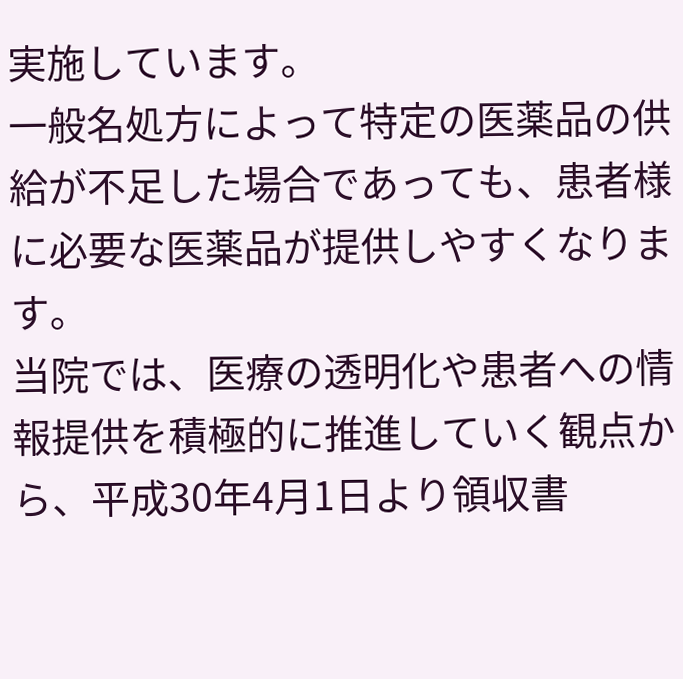実施しています。
一般名処方によって特定の医薬品の供給が不足した場合であっても、患者様に必要な医薬品が提供しやすくなります。
当院では、医療の透明化や患者への情報提供を積極的に推進していく観点から、平成30年4月1日より領収書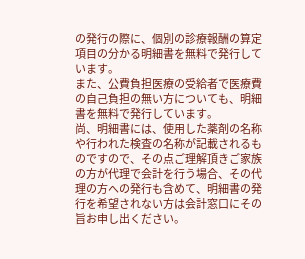の発行の際に、個別の診療報酬の算定項目の分かる明細書を無料で発行しています。
また、公費負担医療の受給者で医療費の自己負担の無い方についても、明細書を無料で発行しています。
尚、明細書には、使用した薬剤の名称や行われた検査の名称が記載されるものですので、その点ご理解頂きご家族の方が代理で会計を行う場合、その代理の方への発行も含めて、明細書の発行を希望されない方は会計窓口にその旨お申し出ください。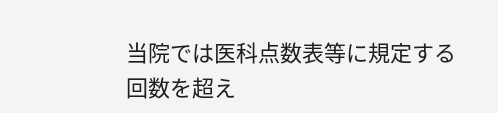当院では医科点数表等に規定する回数を超え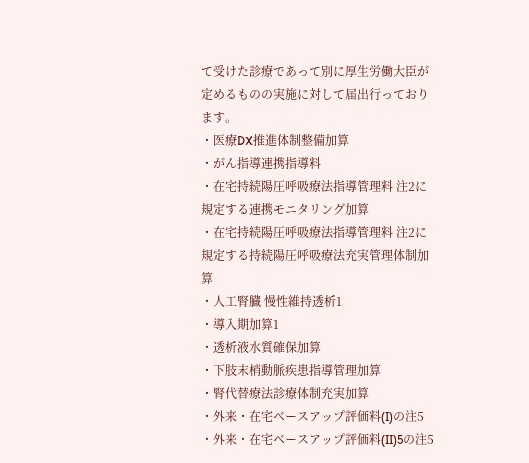て受けた診療であって別に厚生労働大臣が定めるものの実施に対して届出行っております。
・医療DX推進体制整備加算
・がん指導連携指導料
・在宅持続陽圧呼吸療法指導管理料 注2に規定する連携モニタリング加算
・在宅持続陽圧呼吸療法指導管理料 注2に規定する持続陽圧呼吸療法充実管理体制加算
・人工腎臓 慢性維持透析1
・導入期加算1
・透析液水質確保加算
・下肢末梢動脈疾患指導管理加算
・腎代替療法診療体制充実加算
・外来・在宅ベースアップ評価料(I)の注5
・外来・在宅ベースアップ評価料(II)5の注5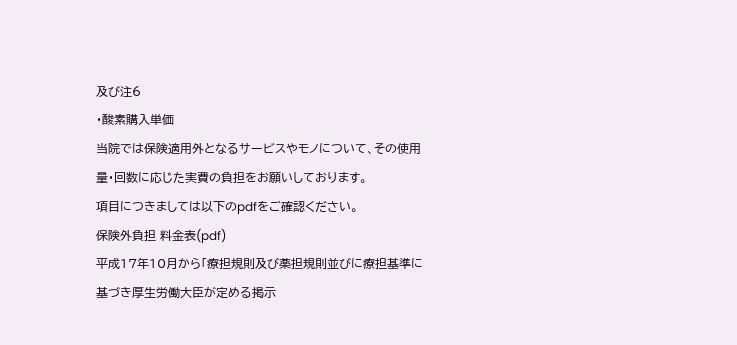及び注6
・酸素購入単価
当院では保険適用外となるサービスやモノについて、その使用量・回数に応じた実費の負担をお願いしております。
項目につきましては以下のpdfをご確認ください。
保険外負担 料金表(pdf)
平成17年10月から「療担規則及び薬担規則並びに療担基準に基づき厚生労働大臣が定める掲示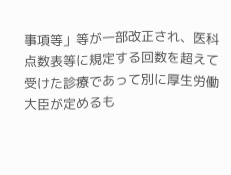事項等」等が一部改正され、医科点数表等に規定する回数を超えて受けた診療であって別に厚生労働大臣が定めるも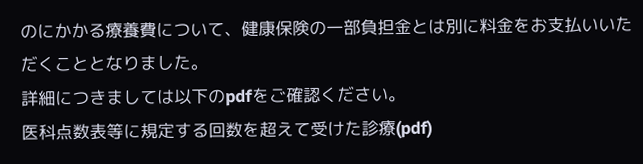のにかかる療養費について、健康保険の一部負担金とは別に料金をお支払いいただくこととなりました。
詳細につきましては以下のpdfをご確認ください。
医科点数表等に規定する回数を超えて受けた診療(pdf)